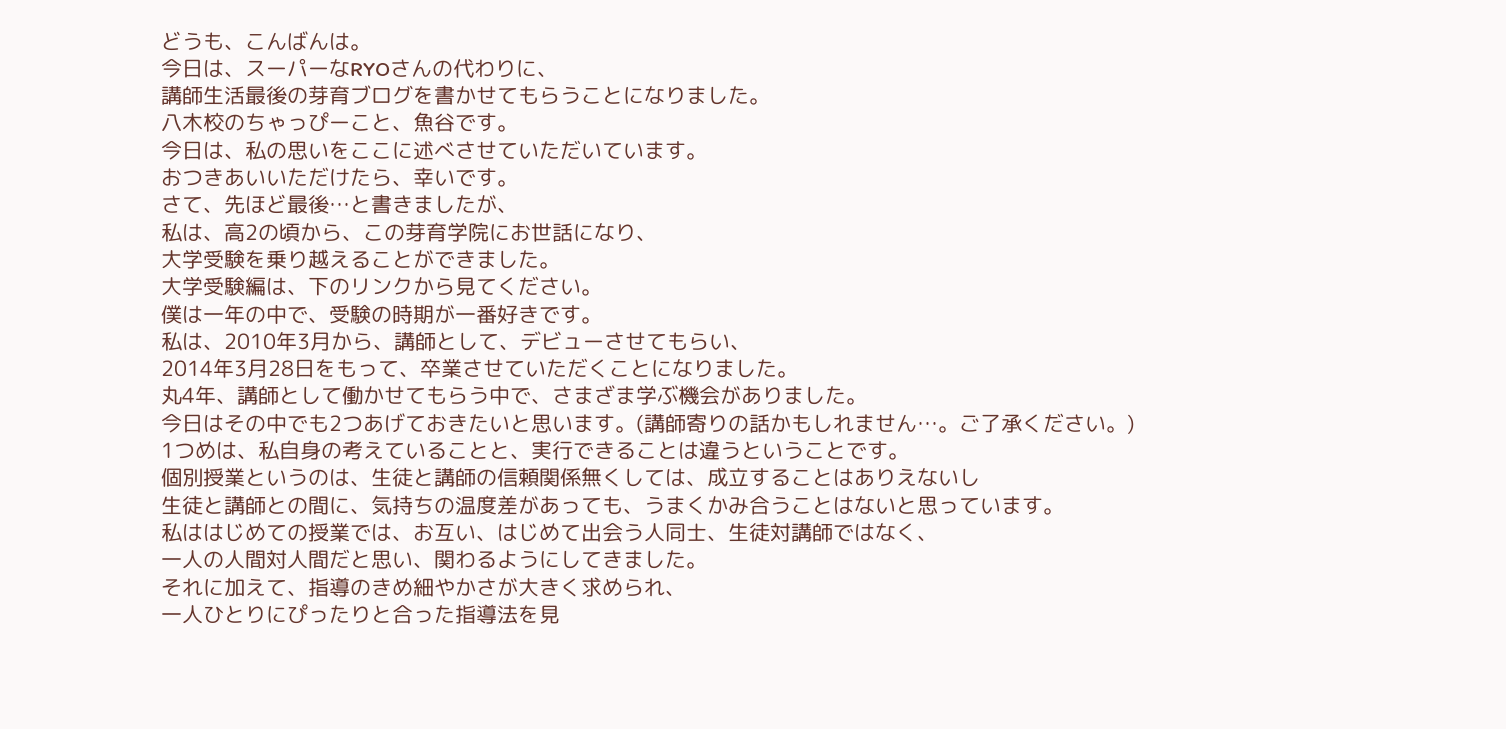どうも、こんばんは。
今日は、スーパーなRYOさんの代わりに、
講師生活最後の芽育ブログを書かせてもらうことになりました。
八木校のちゃっぴーこと、魚谷です。
今日は、私の思いをここに述べさせていただいています。
おつきあいいただけたら、幸いです。
さて、先ほど最後…と書きましたが、
私は、高2の頃から、この芽育学院にお世話になり、
大学受験を乗り越えることができました。
大学受験編は、下のリンクから見てください。
僕は一年の中で、受験の時期が一番好きです。
私は、2010年3月から、講師として、デビューさせてもらい、
2014年3月28日をもって、卒業させていただくことになりました。
丸4年、講師として働かせてもらう中で、さまざま学ぶ機会がありました。
今日はその中でも2つあげておきたいと思います。(講師寄りの話かもしれません…。ご了承ください。)
1つめは、私自身の考えていることと、実行できることは違うということです。
個別授業というのは、生徒と講師の信頼関係無くしては、成立することはありえないし
生徒と講師との間に、気持ちの温度差があっても、うまくかみ合うことはないと思っています。
私ははじめての授業では、お互い、はじめて出会う人同士、生徒対講師ではなく、
一人の人間対人間だと思い、関わるようにしてきました。
それに加えて、指導のきめ細やかさが大きく求められ、
一人ひとりにぴったりと合った指導法を見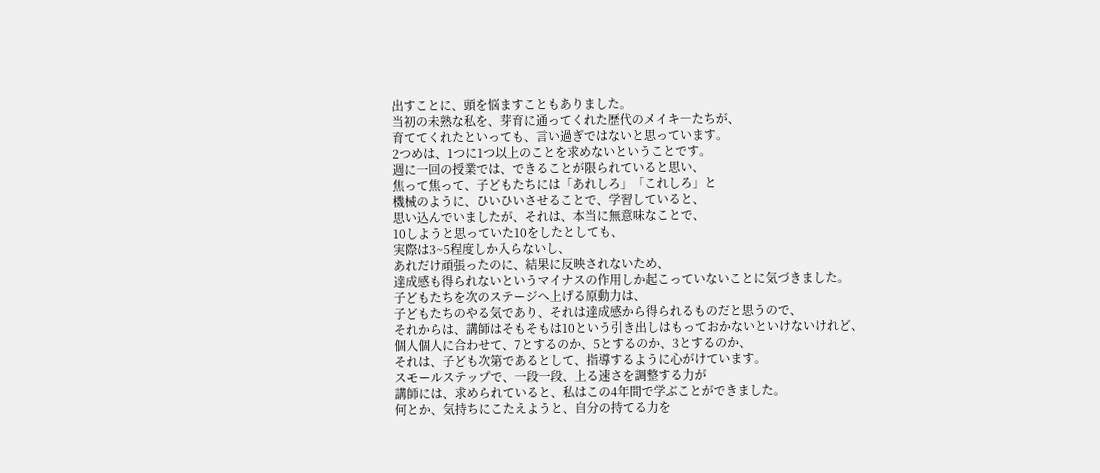出すことに、頭を悩ますこともありました。
当初の未熟な私を、芽育に通ってくれた歴代のメイキ―たちが、
育ててくれたといっても、言い過ぎではないと思っています。
2つめは、1つに1つ以上のことを求めないということです。
週に一回の授業では、できることが限られていると思い、
焦って焦って、子どもたちには「あれしろ」「これしろ」と
機械のように、ひいひいさせることで、学習していると、
思い込んでいましたが、それは、本当に無意味なことで、
10しようと思っていた10をしたとしても、
実際は3~5程度しか入らないし、
あれだけ頑張ったのに、結果に反映されないため、
達成感も得られないというマイナスの作用しか起こっていないことに気づきました。
子どもたちを次のステージへ上げる原動力は、
子どもたちのやる気であり、それは達成感から得られるものだと思うので、
それからは、講師はそもそもは10という引き出しはもっておかないといけないけれど、
個人個人に合わせて、7とするのか、5とするのか、3とするのか、
それは、子ども次第であるとして、指導するように心がけています。
スモールステップで、一段一段、上る速さを調整する力が
講師には、求められていると、私はこの4年間で学ぶことができました。
何とか、気持ちにこたえようと、自分の持てる力を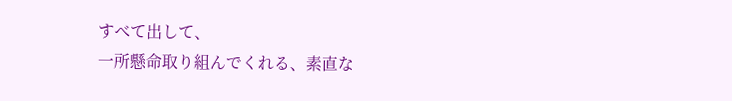すべて出して、
一所懸命取り組んでくれる、素直な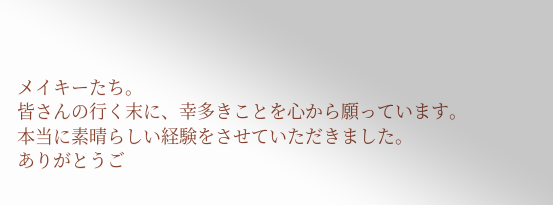メイキーたち。
皆さんの行く末に、幸多きことを心から願っています。
本当に素晴らしい経験をさせていただきました。
ありがとうご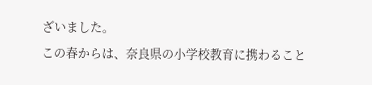ざいました。
この春からは、奈良県の小学校教育に携わること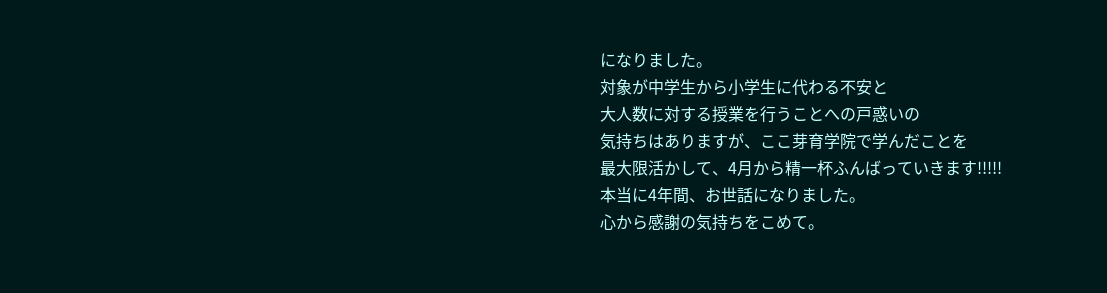になりました。
対象が中学生から小学生に代わる不安と
大人数に対する授業を行うことへの戸惑いの
気持ちはありますが、ここ芽育学院で学んだことを
最大限活かして、4月から精一杯ふんばっていきます!!!!!
本当に4年間、お世話になりました。
心から感謝の気持ちをこめて。